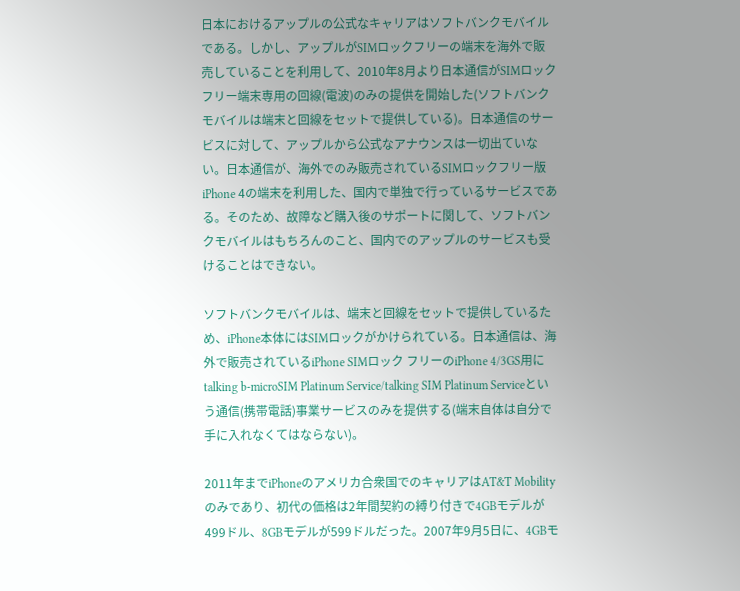日本におけるアップルの公式なキャリアはソフトバンクモバイルである。しかし、アップルがSIMロックフリーの端末を海外で販売していることを利用して、2010年8月より日本通信がSIMロックフリー端末専用の回線(電波)のみの提供を開始した(ソフトバンクモバイルは端末と回線をセットで提供している)。日本通信のサービスに対して、アップルから公式なアナウンスは一切出ていない。日本通信が、海外でのみ販売されているSIMロックフリー版iPhone 4の端末を利用した、国内で単独で行っているサービスである。そのため、故障など購入後のサポートに関して、ソフトバンクモバイルはもちろんのこと、国内でのアップルのサービスも受けることはできない。

ソフトバンクモバイルは、端末と回線をセットで提供しているため、iPhone本体にはSIMロックがかけられている。日本通信は、海外で販売されているiPhone SIMロック フリーのiPhone 4/3GS用にtalking b-microSIM Platinum Service/talking SIM Platinum Serviceという通信(携帯電話)事業サービスのみを提供する(端末自体は自分で手に入れなくてはならない)。

2011年までiPhoneのアメリカ合衆国でのキャリアはAT&T Mobilityのみであり、初代の価格は2年間契約の縛り付きで4GBモデルが499ドル、8GBモデルが599ドルだった。2007年9月5日に、4GBモ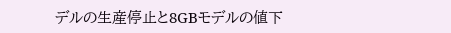デルの生産停止と8GBモデルの値下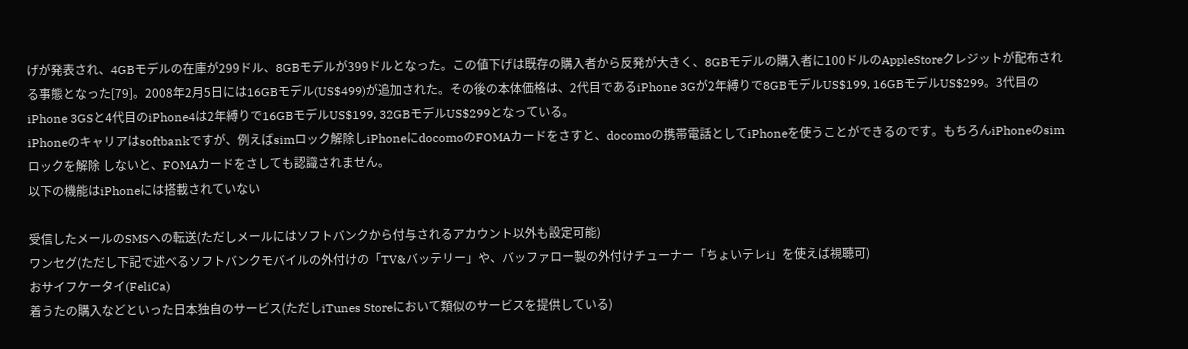げが発表され、4GBモデルの在庫が299ドル、8GBモデルが399ドルとなった。この値下げは既存の購入者から反発が大きく、8GBモデルの購入者に100ドルのAppleStoreクレジットが配布される事態となった[79]。2008年2月5日には16GBモデル(US$499)が追加された。その後の本体価格は、2代目であるiPhone 3Gが2年縛りで8GBモデルUS$199, 16GBモデルUS$299。3代目のiPhone 3GSと4代目のiPhone4は2年縛りで16GBモデルUS$199, 32GBモデルUS$299となっている。
iPhoneのキャリアはsoftbankですが、例えばsimロック解除しiPhoneにdocomoのFOMAカードをさすと、docomoの携帯電話としてiPhoneを使うことができるのです。もちろんiPhoneのsimロックを解除 しないと、FOMAカードをさしても認識されません。
以下の機能はiPhoneには搭載されていない

受信したメールのSMSへの転送(ただしメールにはソフトバンクから付与されるアカウント以外も設定可能)
ワンセグ(ただし下記で述べるソフトバンクモバイルの外付けの「TV&バッテリー」や、バッファロー製の外付けチューナー「ちょいテレi」を使えば視聴可)
おサイフケータイ(FeliCa)
着うたの購入などといった日本独自のサービス(ただしiTunes Storeにおいて類似のサービスを提供している)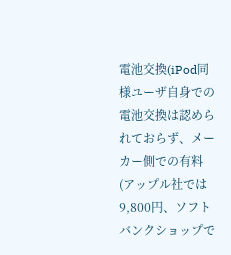電池交換(iPod同様ユーザ自身での電池交換は認められておらず、メーカー側での有料(アップル社では9,800円、ソフトバンクショップで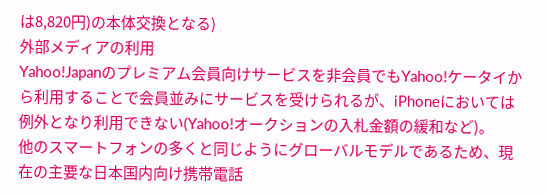は8,820円)の本体交換となる)
外部メディアの利用
Yahoo!Japanのプレミアム会員向けサービスを非会員でもYahoo!ケータイから利用することで会員並みにサービスを受けられるが、iPhoneにおいては例外となり利用できない(Yahoo!オークションの入札金額の緩和など)。
他のスマートフォンの多くと同じようにグローバルモデルであるため、現在の主要な日本国内向け携帯電話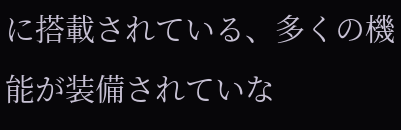に搭載されている、多くの機能が装備されていな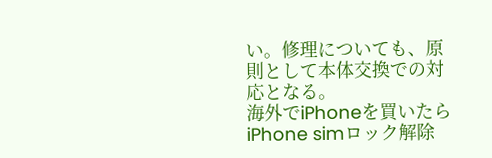い。修理についても、原則として本体交換での対応となる。
海外でiPhoneを買いたら iPhone simロック解除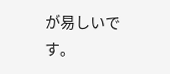が易しいです。